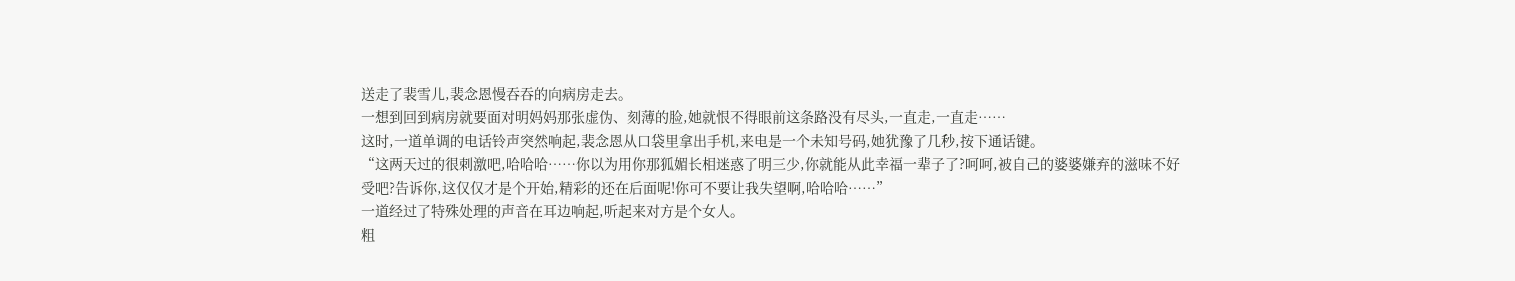送走了裴雪儿,裴念恩慢吞吞的向病房走去。
一想到回到病房就要面对明妈妈那张虚伪、刻薄的脸,她就恨不得眼前这条路没有尽头,一直走,一直走……
这时,一道单调的电话铃声突然响起,裴念恩从口袋里拿出手机,来电是一个未知号码,她犹豫了几秒,按下通话键。
“这两天过的很刺激吧,哈哈哈……你以为用你那狐媚长相迷惑了明三少,你就能从此幸福一辈子了?呵呵,被自己的婆婆嫌弃的滋味不好受吧?告诉你,这仅仅才是个开始,精彩的还在后面呢!你可不要让我失望啊,哈哈哈……”
一道经过了特殊处理的声音在耳边响起,听起来对方是个女人。
粗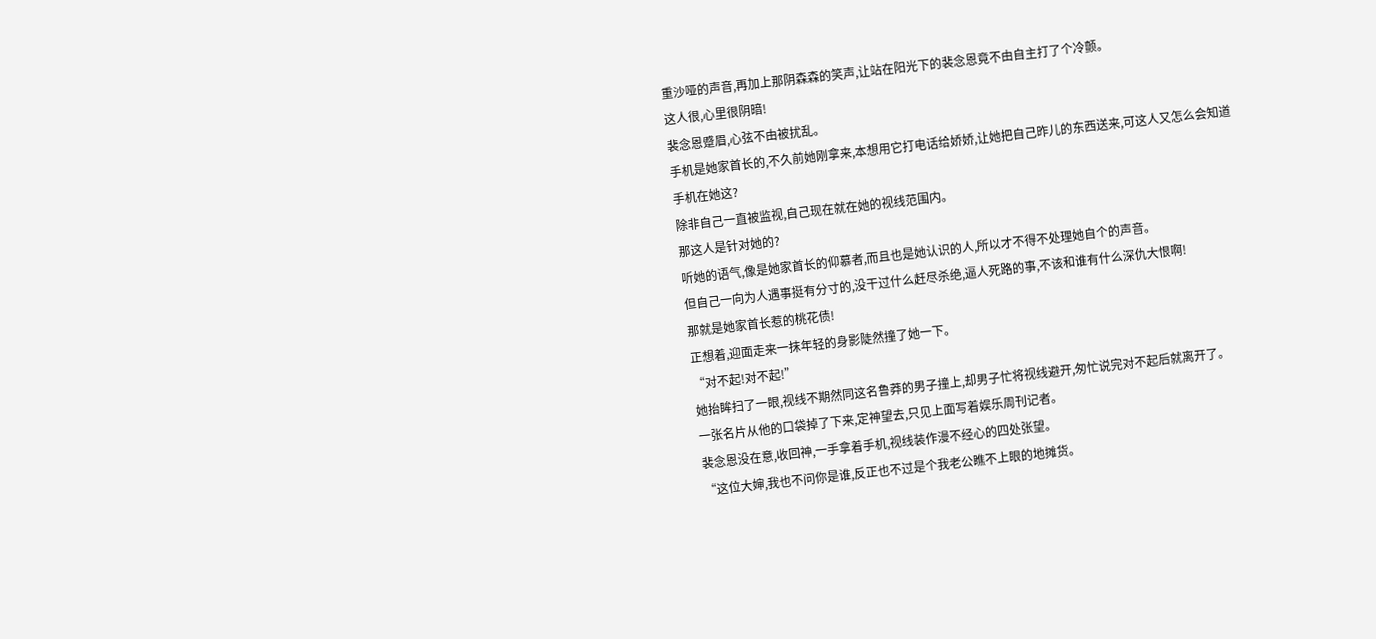重沙哑的声音,再加上那阴森森的笑声,让站在阳光下的裴念恩竟不由自主打了个冷颤。
这人很,心里很阴暗!
裴念恩蹙眉,心弦不由被扰乱。
手机是她家首长的,不久前她刚拿来,本想用它打电话给娇娇,让她把自己昨儿的东西送来,可这人又怎么会知道手机在她这?
除非自己一直被监视,自己现在就在她的视线范围内。
那这人是针对她的?
听她的语气,像是她家首长的仰慕者,而且也是她认识的人,所以才不得不处理她自个的声音。
但自己一向为人遇事挺有分寸的,没干过什么赶尽杀绝,逼人死路的事,不该和谁有什么深仇大恨啊!
那就是她家首长惹的桃花债!
正想着,迎面走来一抹年轻的身影陡然撞了她一下。
“对不起!对不起!”
她抬眸扫了一眼,视线不期然同这名鲁莽的男子撞上,却男子忙将视线避开,匆忙说完对不起后就离开了。
一张名片从他的口袋掉了下来,定神望去,只见上面写着娱乐周刊记者。
裴念恩没在意,收回神,一手拿着手机,视线装作漫不经心的四处张望。
“这位大婶,我也不问你是谁,反正也不过是个我老公瞧不上眼的地摊货。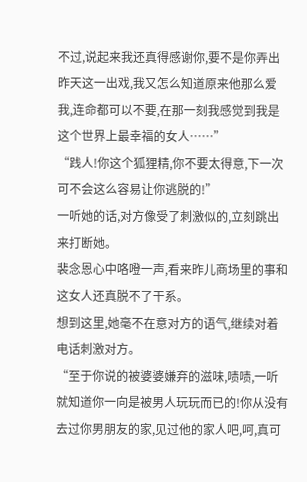不过,说起来我还真得感谢你,要不是你弄出昨天这一出戏,我又怎么知道原来他那么爱我,连命都可以不要,在那一刻我感觉到我是这个世界上最幸福的女人……”
“践人!你这个狐狸精,你不要太得意,下一次可不会这么容易让你逃脱的!”
一听她的话,对方像受了刺激似的,立刻跳出来打断她。
裴念恩心中咯噔一声,看来昨儿商场里的事和这女人还真脱不了干系。
想到这里,她毫不在意对方的语气,继续对着电话刺激对方。
“至于你说的被婆婆嫌弃的滋味,啧啧,一听就知道你一向是被男人玩玩而已的!你从没有去过你男朋友的家,见过他的家人吧,呵,真可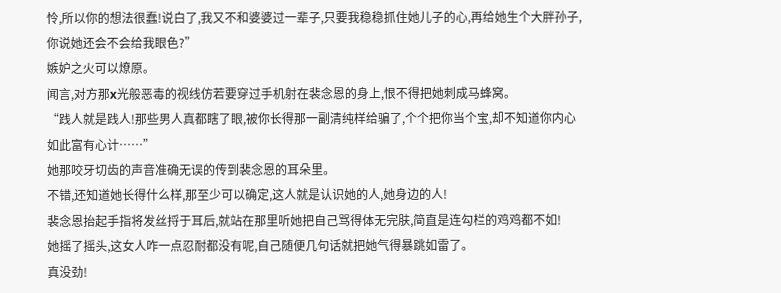怜,所以你的想法很蠢!说白了,我又不和婆婆过一辈子,只要我稳稳抓住她儿子的心,再给她生个大胖孙子,你说她还会不会给我眼色?”
嫉妒之火可以燎原。
闻言,对方那x光般恶毒的视线仿若要穿过手机射在裴念恩的身上,恨不得把她刺成马蜂窝。
“践人就是践人!那些男人真都瞎了眼,被你长得那一副清纯样给骗了,个个把你当个宝,却不知道你内心如此富有心计……”
她那咬牙切齿的声音准确无误的传到裴念恩的耳朵里。
不错,还知道她长得什么样,那至少可以确定,这人就是认识她的人,她身边的人!
裴念恩抬起手指将发丝捋于耳后,就站在那里听她把自己骂得体无完肤,简直是连勾栏的鸡鸡都不如!
她摇了摇头,这女人咋一点忍耐都没有呢,自己随便几句话就把她气得暴跳如雷了。
真没劲!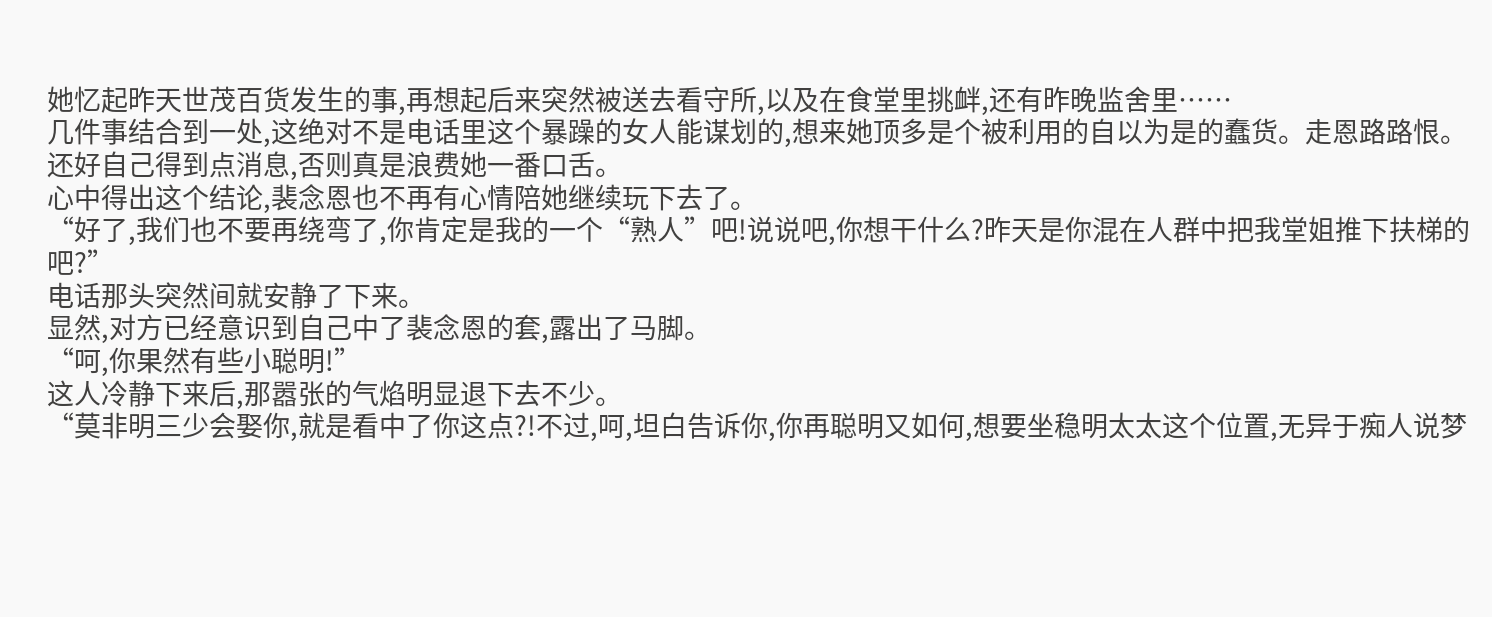她忆起昨天世茂百货发生的事,再想起后来突然被送去看守所,以及在食堂里挑衅,还有昨晚监舍里……
几件事结合到一处,这绝对不是电话里这个暴躁的女人能谋划的,想来她顶多是个被利用的自以为是的蠢货。走恩路路恨。
还好自己得到点消息,否则真是浪费她一番口舌。
心中得出这个结论,裴念恩也不再有心情陪她继续玩下去了。
“好了,我们也不要再绕弯了,你肯定是我的一个“熟人”吧!说说吧,你想干什么?昨天是你混在人群中把我堂姐推下扶梯的吧?”
电话那头突然间就安静了下来。
显然,对方已经意识到自己中了裴念恩的套,露出了马脚。
“呵,你果然有些小聪明!”
这人冷静下来后,那嚣张的气焰明显退下去不少。
“莫非明三少会娶你,就是看中了你这点?!不过,呵,坦白告诉你,你再聪明又如何,想要坐稳明太太这个位置,无异于痴人说梦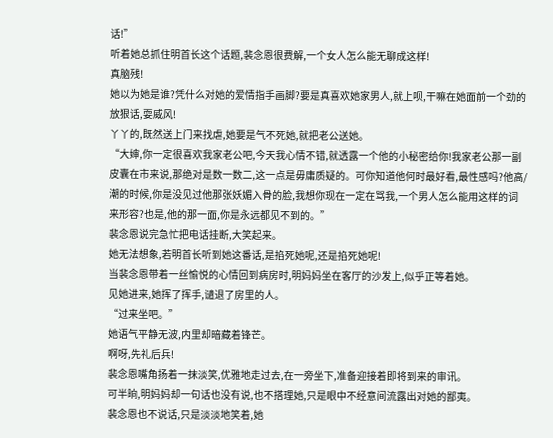话!”
听着她总抓住明首长这个话题,裴念恩很费解,一个女人怎么能无聊成这样!
真脑残!
她以为她是谁?凭什么对她的爱情指手画脚?要是真喜欢她家男人,就上呗,干嘛在她面前一个劲的放狠话,耍威风!
丫丫的,既然送上门来找虐,她要是气不死她,就把老公送她。
“大婶,你一定很喜欢我家老公吧,今天我心情不错,就透露一个他的小秘密给你!我家老公那一副皮囊在市来说,那绝对是数一数二,这一点是毋庸质疑的。可你知道他何时最好看,最性感吗?他高/潮的时候,你是没见过他那张妖媚入骨的脸,我想你现在一定在骂我,一个男人怎么能用这样的词来形容?也是,他的那一面,你是永远都见不到的。”
裴念恩说完急忙把电话挂断,大笑起来。
她无法想象,若明首长听到她这番话,是掐死她呢,还是掐死她呢!
当裴念恩带着一丝愉悦的心情回到病房时,明妈妈坐在客厅的沙发上,似乎正等着她。
见她进来,她挥了挥手,谴退了房里的人。
“过来坐吧。”
她语气平静无波,内里却暗藏着锋芒。
啊呀,先礼后兵!
裴念恩嘴角扬着一抹淡笑,优雅地走过去,在一旁坐下,准备迎接着即将到来的审讯。
可半晌,明妈妈却一句话也没有说,也不搭理她,只是眼中不经意间流露出对她的鄙夷。
裴念恩也不说话,只是淡淡地笑着,她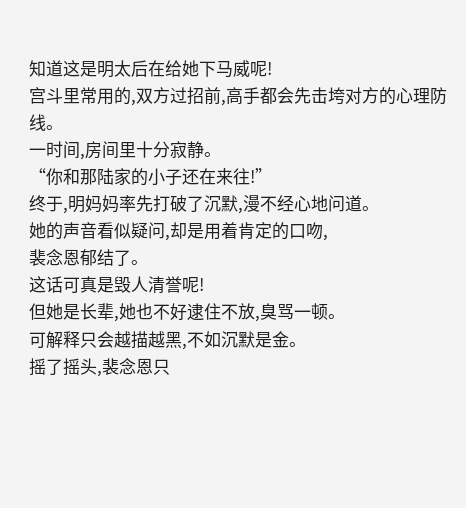知道这是明太后在给她下马威呢!
宫斗里常用的,双方过招前,高手都会先击垮对方的心理防线。
一时间,房间里十分寂静。
“你和那陆家的小子还在来往!”
终于,明妈妈率先打破了沉默,漫不经心地问道。
她的声音看似疑问,却是用着肯定的口吻,
裴念恩郁结了。
这话可真是毁人清誉呢!
但她是长辈,她也不好逮住不放,臭骂一顿。
可解释只会越描越黑,不如沉默是金。
摇了摇头,裴念恩只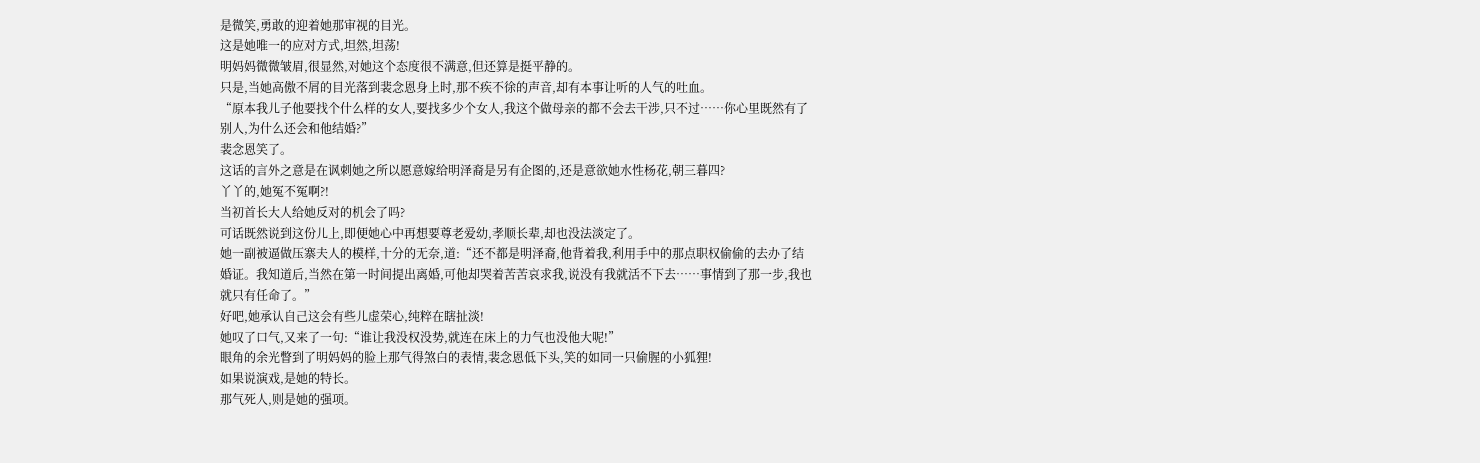是微笑,勇敢的迎着她那审视的目光。
这是她唯一的应对方式,坦然,坦荡!
明妈妈微微皱眉,很显然,对她这个态度很不满意,但还算是挺平静的。
只是,当她高傲不屑的目光落到裴念恩身上时,那不疾不徐的声音,却有本事让听的人气的吐血。
“原本我儿子他要找个什么样的女人,要找多少个女人,我这个做母亲的都不会去干涉,只不过……你心里既然有了别人,为什么还会和他结婚?”
裴念恩笑了。
这话的言外之意是在讽刺她之所以愿意嫁给明泽裔是另有企图的,还是意欲她水性杨花,朝三暮四?
丫丫的,她冤不冤啊?!
当初首长大人给她反对的机会了吗?
可话既然说到这份儿上,即便她心中再想要尊老爱幼,孝顺长辈,却也没法淡定了。
她一副被逼做压寨夫人的模样,十分的无奈,道:“还不都是明泽裔,他背着我,利用手中的那点职权偷偷的去办了结婚证。我知道后,当然在第一时间提出离婚,可他却哭着苦苦哀求我,说没有我就活不下去……事情到了那一步,我也就只有任命了。”
好吧,她承认自己这会有些儿虚荣心,纯粹在瞎扯淡!
她叹了口气,又来了一句:“谁让我没权没势,就连在床上的力气也没他大呢!”
眼角的余光瞥到了明妈妈的脸上那气得煞白的表情,裴念恩低下头,笑的如同一只偷腥的小狐狸!
如果说演戏,是她的特长。
那气死人,则是她的强项。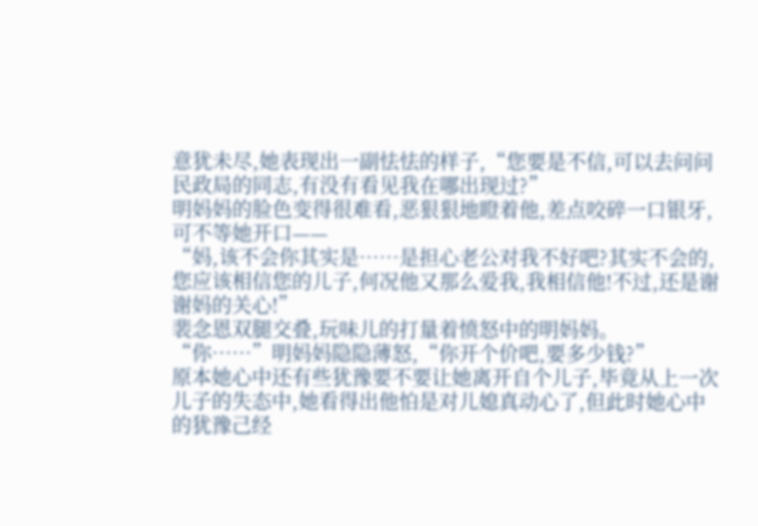意犹未尽,她表现出一副怯怯的样子,“您要是不信,可以去问问民政局的同志,有没有看见我在哪出现过?”
明妈妈的脸色变得很难看,恶狠狠地瞪着他,差点咬碎一口银牙,可不等她开口——
“妈,该不会你其实是……是担心老公对我不好吧?其实不会的,您应该相信您的儿子,何况他又那么爱我,我相信他!不过,还是谢谢妈的关心!”
裴念恩双腿交叠,玩味儿的打量着愤怒中的明妈妈。
“你……”明妈妈隐隐薄怒,“你开个价吧,要多少钱?”
原本她心中还有些犹豫要不要让她离开自个儿子,毕竟从上一次儿子的失态中,她看得出他怕是对儿媳真动心了,但此时她心中的犹豫己经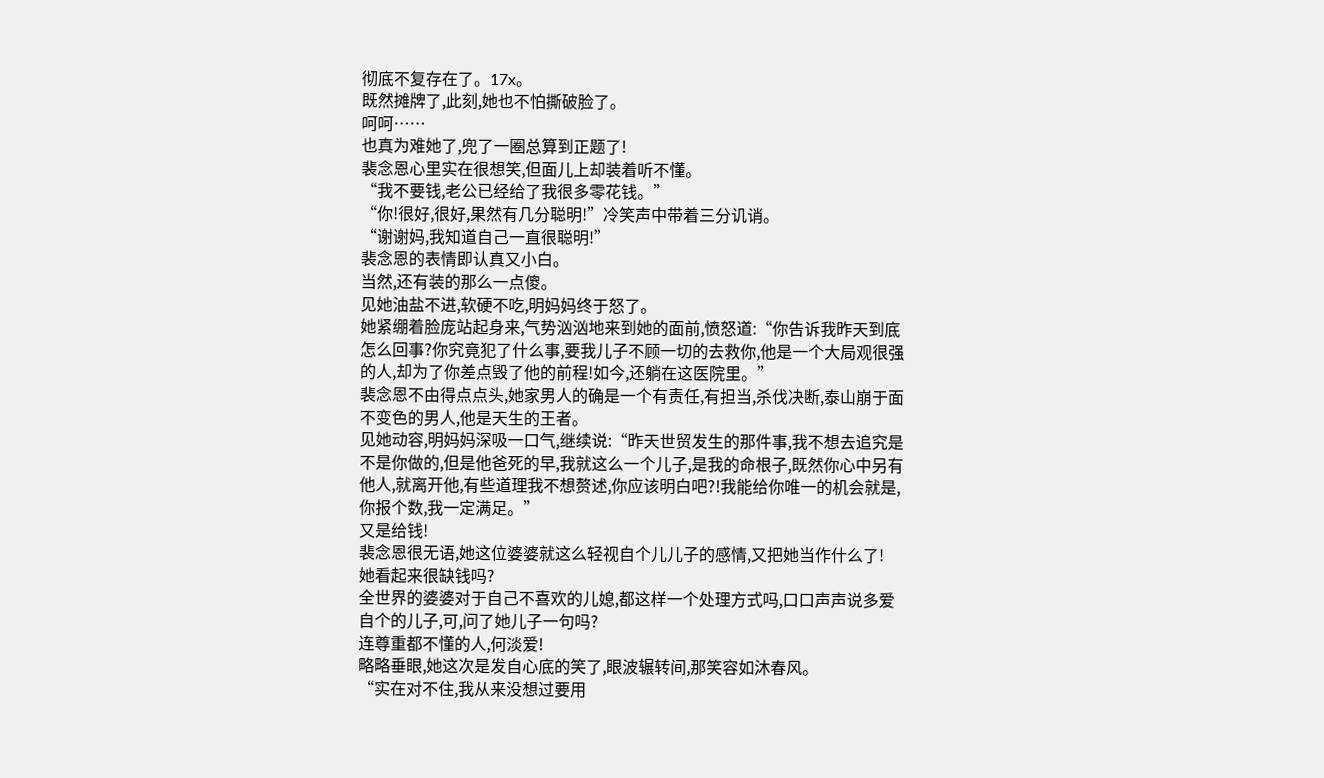彻底不复存在了。17x。
既然摊牌了,此刻,她也不怕撕破脸了。
呵呵……
也真为难她了,兜了一圈总算到正题了!
裴念恩心里实在很想笑,但面儿上却装着听不懂。
“我不要钱,老公已经给了我很多零花钱。”
“你!很好,很好,果然有几分聪明!”冷笑声中带着三分讥诮。
“谢谢妈,我知道自己一直很聪明!”
裴念恩的表情即认真又小白。
当然,还有装的那么一点傻。
见她油盐不进,软硬不吃,明妈妈终于怒了。
她紧绷着脸庞站起身来,气势汹汹地来到她的面前,愤怒道:“你告诉我昨天到底怎么回事?你究竟犯了什么事,要我儿子不顾一切的去救你,他是一个大局观很强的人,却为了你差点毁了他的前程!如今,还躺在这医院里。”
裴念恩不由得点点头,她家男人的确是一个有责任,有担当,杀伐决断,泰山崩于面不变色的男人,他是天生的王者。
见她动容,明妈妈深吸一口气,继续说:“昨天世贸发生的那件事,我不想去追究是不是你做的,但是他爸死的早,我就这么一个儿子,是我的命根子,既然你心中另有他人,就离开他,有些道理我不想赘述,你应该明白吧?!我能给你唯一的机会就是,你报个数,我一定满足。”
又是给钱!
裴念恩很无语,她这位婆婆就这么轻视自个儿儿子的感情,又把她当作什么了!
她看起来很缺钱吗?
全世界的婆婆对于自己不喜欢的儿媳,都这样一个处理方式吗,口口声声说多爱自个的儿子,可,问了她儿子一句吗?
连尊重都不懂的人,何淡爱!
略略垂眼,她这次是发自心底的笑了,眼波辗转间,那笑容如沐春风。
“实在对不住,我从来没想过要用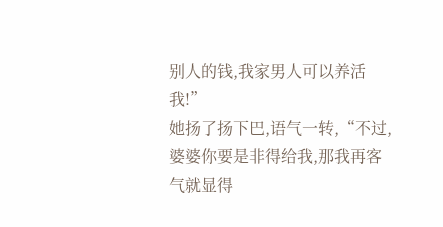别人的钱,我家男人可以养活我!”
她扬了扬下巴,语气一转,“不过,婆婆你要是非得给我,那我再客气就显得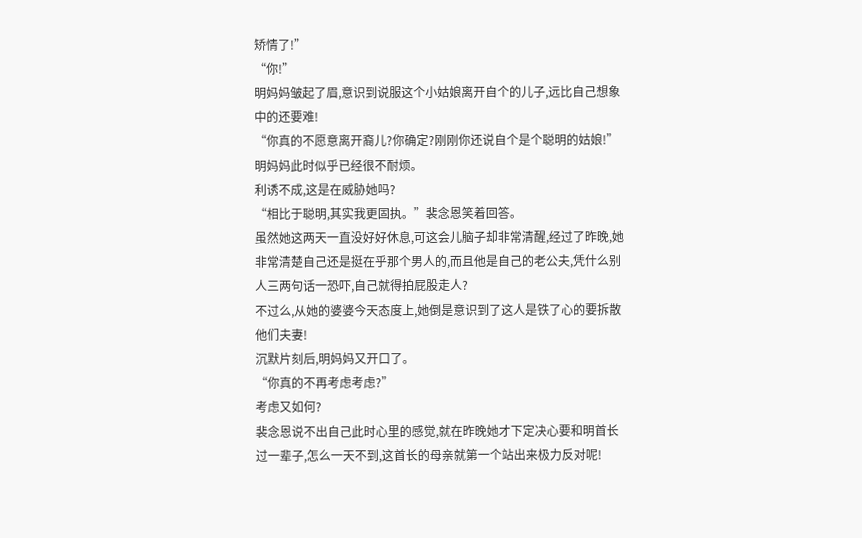矫情了!”
“你!”
明妈妈皱起了眉,意识到说服这个小姑娘离开自个的儿子,远比自己想象中的还要难!
“你真的不愿意离开裔儿?你确定?刚刚你还说自个是个聪明的姑娘!”明妈妈此时似乎已经很不耐烦。
利诱不成,这是在威胁她吗?
“相比于聪明,其实我更固执。”裴念恩笑着回答。
虽然她这两天一直没好好休息,可这会儿脑子却非常清醒,经过了昨晚,她非常清楚自己还是挺在乎那个男人的,而且他是自己的老公夫,凭什么别人三两句话一恐吓,自己就得拍屁股走人?
不过么,从她的婆婆今天态度上,她倒是意识到了这人是铁了心的要拆散他们夫妻!
沉默片刻后,明妈妈又开口了。
“你真的不再考虑考虑?”
考虑又如何?
裴念恩说不出自己此时心里的感觉,就在昨晚她才下定决心要和明首长过一辈子,怎么一天不到,这首长的母亲就第一个站出来极力反对呢!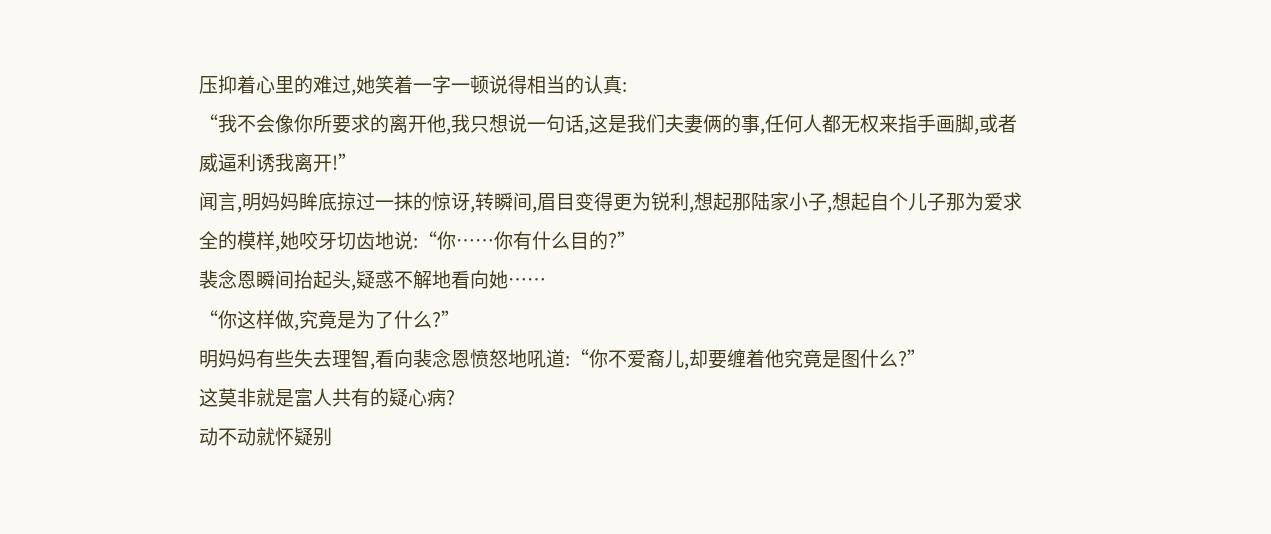压抑着心里的难过,她笑着一字一顿说得相当的认真:
“我不会像你所要求的离开他,我只想说一句话,这是我们夫妻俩的事,任何人都无权来指手画脚,或者威逼利诱我离开!”
闻言,明妈妈眸底掠过一抹的惊讶,转瞬间,眉目变得更为锐利,想起那陆家小子,想起自个儿子那为爱求全的模样,她咬牙切齿地说:“你……你有什么目的?”
裴念恩瞬间抬起头,疑惑不解地看向她……
“你这样做,究竟是为了什么?”
明妈妈有些失去理智,看向裴念恩愤怒地吼道:“你不爱裔儿,却要缠着他究竟是图什么?”
这莫非就是富人共有的疑心病?
动不动就怀疑别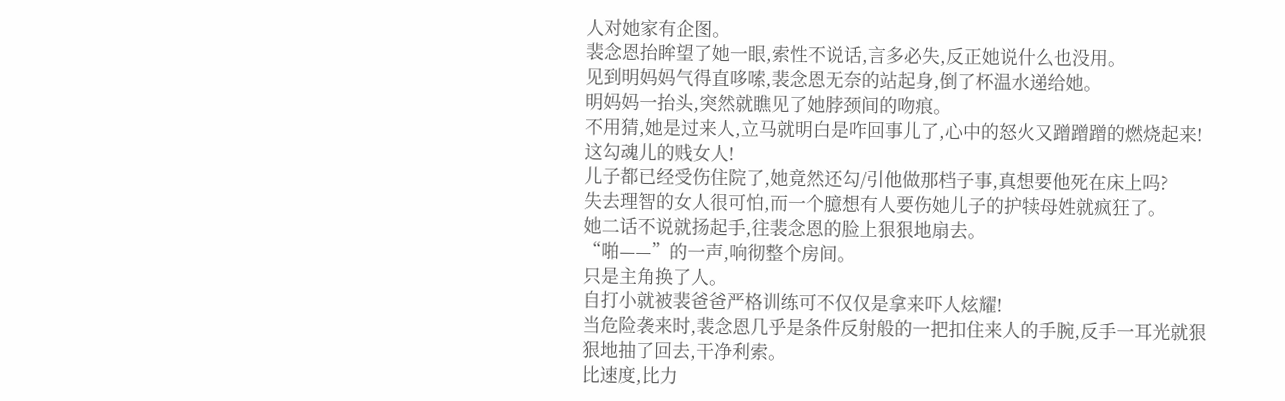人对她家有企图。
裴念恩抬眸望了她一眼,索性不说话,言多必失,反正她说什么也没用。
见到明妈妈气得直哆嗦,裴念恩无奈的站起身,倒了杯温水递给她。
明妈妈一抬头,突然就瞧见了她脖颈间的吻痕。
不用猜,她是过来人,立马就明白是咋回事儿了,心中的怒火又蹭蹭蹭的燃烧起来!
这勾魂儿的贱女人!
儿子都已经受伤住院了,她竟然还勾/引他做那档子事,真想要他死在床上吗?
失去理智的女人很可怕,而一个臆想有人要伤她儿子的护犊母姓就疯狂了。
她二话不说就扬起手,往裴念恩的脸上狠狠地扇去。
“啪——”的一声,响彻整个房间。
只是主角换了人。
自打小就被裴爸爸严格训练可不仅仅是拿来吓人炫耀!
当危险袭来时,裴念恩几乎是条件反射般的一把扣住来人的手腕,反手一耳光就狠狠地抽了回去,干净利索。
比速度,比力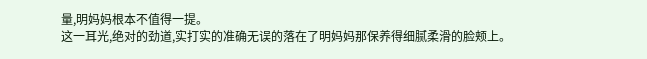量,明妈妈根本不值得一提。
这一耳光,绝对的劲道,实打实的准确无误的落在了明妈妈那保养得细腻柔滑的脸颊上。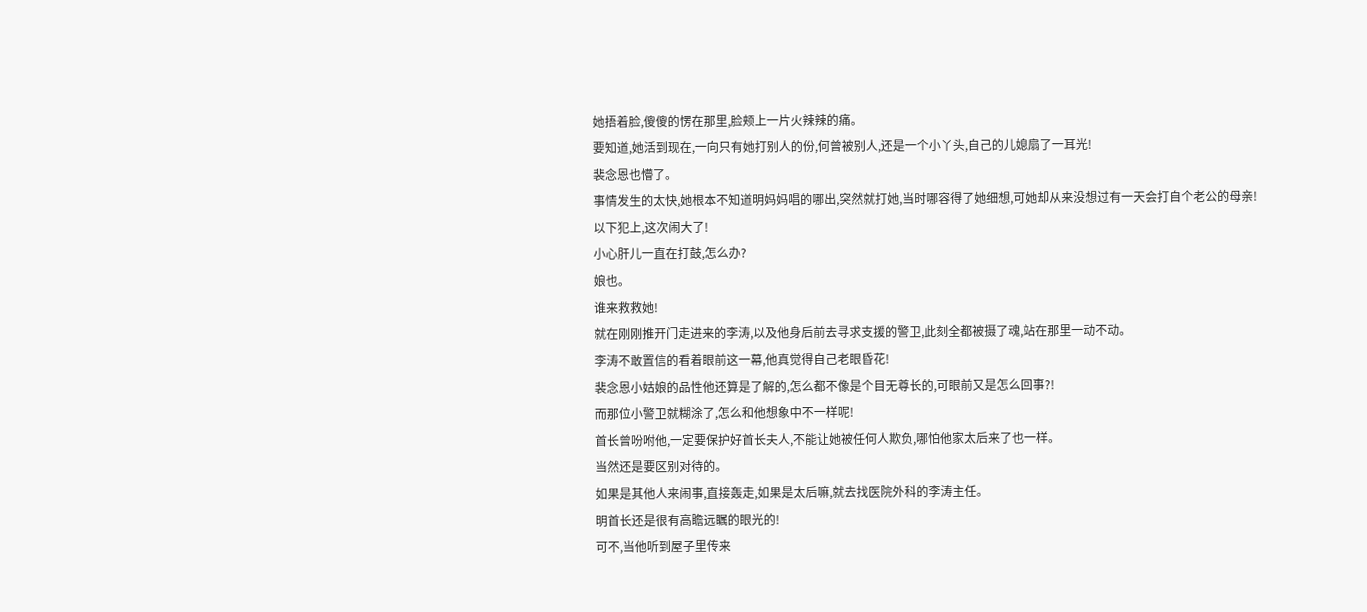她捂着脸,傻傻的愣在那里,脸颊上一片火辣辣的痛。
要知道,她活到现在,一向只有她打别人的份,何曾被别人,还是一个小丫头,自己的儿媳扇了一耳光!
裴念恩也懵了。
事情发生的太快,她根本不知道明妈妈唱的哪出,突然就打她,当时哪容得了她细想,可她却从来没想过有一天会打自个老公的母亲!
以下犯上,这次闹大了!
小心肝儿一直在打鼓,怎么办?
娘也。
谁来救救她!
就在刚刚推开门走进来的李涛,以及他身后前去寻求支援的警卫,此刻全都被摄了魂,站在那里一动不动。
李涛不敢置信的看着眼前这一幕,他真觉得自己老眼昏花!
裴念恩小姑娘的品性他还算是了解的,怎么都不像是个目无尊长的,可眼前又是怎么回事?!
而那位小警卫就糊涂了,怎么和他想象中不一样呢!
首长曾吩咐他,一定要保护好首长夫人,不能让她被任何人欺负,哪怕他家太后来了也一样。
当然还是要区别对待的。
如果是其他人来闹事,直接轰走,如果是太后嘛,就去找医院外科的李涛主任。
明首长还是很有高瞻远瞩的眼光的!
可不,当他听到屋子里传来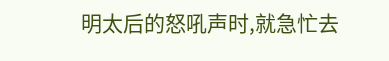明太后的怒吼声时,就急忙去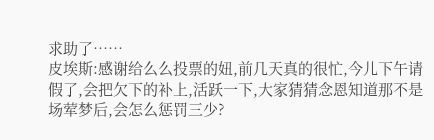求助了……
皮埃斯:感谢给么么投票的妞,前几天真的很忙,今儿下午请假了,会把欠下的补上,活跃一下,大家猜猜念恩知道那不是场荤梦后,会怎么惩罚三少?